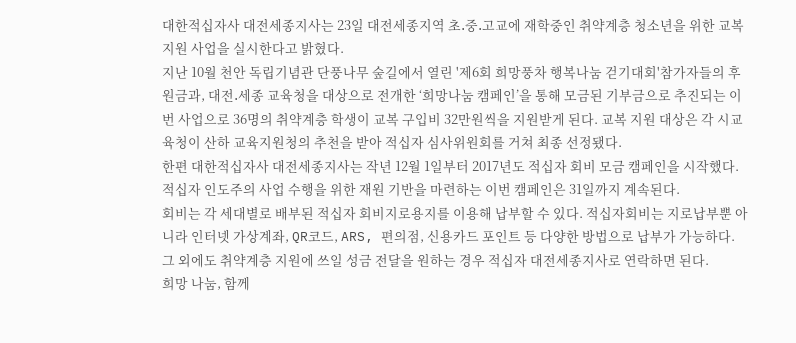대한적십자사 대전세종지사는 23일 대전세종지역 초․중․고교에 재학중인 취약계층 청소년을 위한 교복 지원 사업을 실시한다고 밝혔다.
지난 10월 천안 독립기념관 단풍나무 숲길에서 열린 '제6회 희망풍차 행복나눔 걷기대회'참가자들의 후원금과, 대전․세종 교육청을 대상으로 전개한 ‘희망나눔 캠페인’을 통해 모금된 기부금으로 추진되는 이번 사업으로 36명의 취약계층 학생이 교복 구입비 32만원씩을 지원받게 된다. 교복 지원 대상은 각 시교육청이 산하 교육지원청의 추천을 받아 적십자 심사위원회를 거쳐 최종 선정됐다.
한편 대한적십자사 대전세종지사는 작년 12월 1일부터 2017년도 적십자 회비 모금 캠페인을 시작했다. 적십자 인도주의 사업 수행을 위한 재원 기반을 마련하는 이번 캠페인은 31일까지 계속된다.
회비는 각 세대별로 배부된 적십자 회비지로용지를 이용해 납부할 수 있다. 적십자회비는 지로납부뿐 아니라 인터넷 가상계좌, QR코드, ARS, 편의점, 신용카드 포인트 등 다양한 방법으로 납부가 가능하다. 그 외에도 취약계층 지원에 쓰일 성금 전달을 원하는 경우 적십자 대전세종지사로 연락하면 된다.
희망 나눔, 함께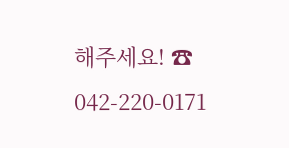해주세요! ☎ 042-220-0171